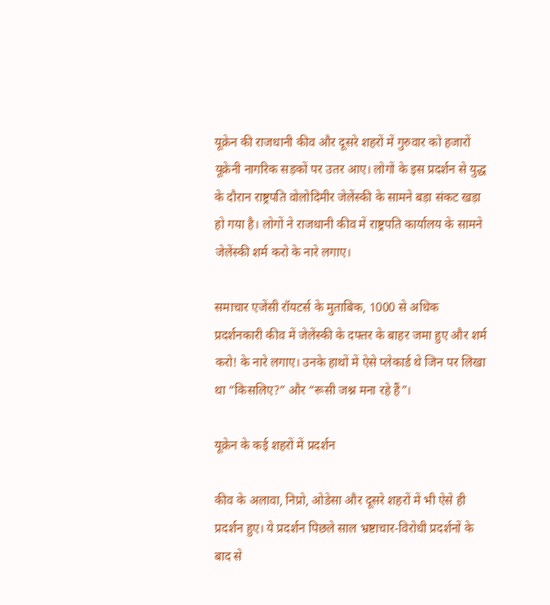यूक्रेन की राजधानी कीव और दूसरे शहरों में गुरुवार को हजारों यूक्रेनी नागरिक सड़कों पर उतर आए। लोगों के इस प्रदर्शन से युद्ध के दौरान राष्ट्रपति वोलोदिमीर जेलेंस्की के सामने बड़ा संकट खड़ा हो गया है। लोगों ने राजधानी कीव में राष्ट्रपति कार्यालय के सामने जेलेंस्की शर्म करो के नारे लगाए।

समाचार एजेंसी रॉयटर्स के मुताबिक, 1000 से अधिक प्रदर्शनकारी कीव में जेलेंस्की के दफ्तर के बाहर जमा हुए और शर्म करो! के नारे लगाए। उनके हाथों में ऐसे प्लेकार्ड थे जिन पर लिखा था “किसलिए?” और “रूसी जश्न मना रहे हैं”।

यूक्रेन के कई शहरों में प्रदर्शन

कीव के अलावा, निप्रो, ओडेसा और दूसरे शहरों में भी ऐसे ही प्रदर्शन हुए। ये प्रदर्शन पिछले साल भ्रष्टाचार-विरोधी प्रदर्शनों के बाद से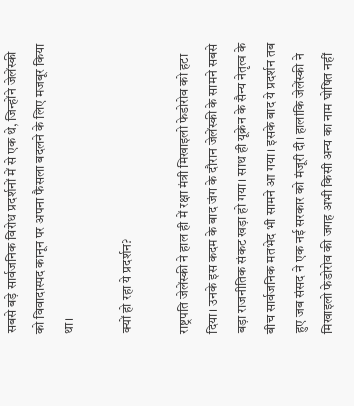सबसे बड़े सार्वजनिक विरोध प्रदर्शनों में से एक थे, जिन्होंने जेलेंस्की को विवादास्पद कानून पर अपना फैसला बदलने के लिए मजबूर किया था।

क्यों हो रहा ये प्रदर्शन?

राष्ट्रपति जेलेंस्की ने हाल ही में रक्षा मंत्री मिखाइलो फेडोरोव को हटा दिया। उनके इस कदम के बाद जंग के दौरान जेलेंस्की के सामने सबसे बड़ा राजनीतिक संकट खड़ा हो गया। साथ ही यूक्रेन के सैन्य नेतृत्व के बीच सार्वजनिक मतभेद भी सामने आ गया। इसके बाद ये प्रदर्शन तब हुए जब संसद ने एक नई सरकार को मंजूरी दी। हालांकि जेलेंस्की ने मिखाइलो फेडोरोव की जगह अभी किसी अन्य का नाम घोषित नहीं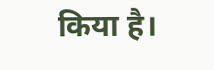किया है।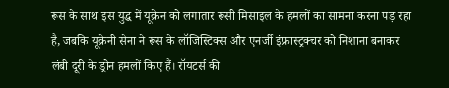रूस के साथ इस युद्ध में यूक्रेन को लगातार रूसी मिसाइल के हमलों का सामना करना पड़ रहा है, जबकि यूक्रेनी सेना ने रूस के लॉजिस्टिक्स और एनर्जी इंफ्रास्ट्रक्चर को निशाना बनाकर लंबी दूरी के ड्रोन हमलों किए हैं। रॉयटर्स की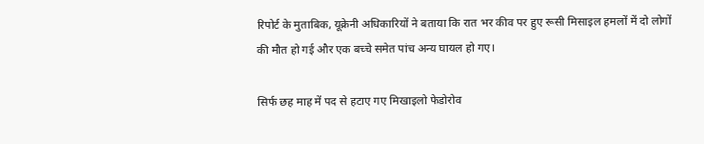रिपोर्ट के मुताबिक, यूक्रेनी अधिकारियों ने बताया कि रात भर कीव पर हुए रूसी मिसाइल हमलों में दो लोगों की मौत हो गई और एक बच्चे समेत पांच अन्य घायल हो गए।

सिर्फ छह माह में पद से हटाए गए मिखाइलो फेडोरोव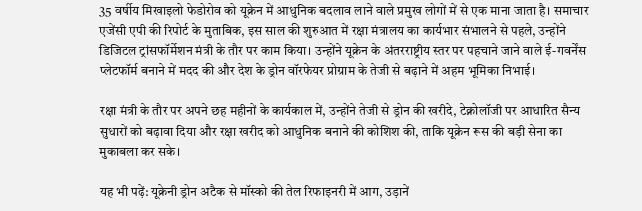35 वर्षीय मिखाइलो फेडोरोव को यूक्रेन में आधुनिक बदलाव लाने वाले प्रमुख लोगों में से एक माना जाता है। समाचार एजेंसी एपी की रिपोर्ट के मुताबिक, इस साल की शुरुआत में रक्षा मंत्रालय का कार्यभार संभालने से पहले, उन्होंने डिजिटल ट्रांसफॉर्मेशन मंत्री के तौर पर काम किया। उन्होंने यूक्रेन के अंतरराष्ट्रीय स्तर पर पहचाने जाने वाले ई-गवर्नेंस प्लेटफॉर्म बनाने में मदद की और देश के ड्रोन वॉरफेयर प्रोग्राम के तेजी से बढ़ाने में अहम भूमिका निभाई।

रक्षा मंत्री के तौर पर अपने छह महीनों के कार्यकाल में, उन्होंने तेजी से ड्रोन की खरीदे, टेक्नोलॉजी पर आधारित सैन्य सुधारों को बढ़ावा दिया और रक्षा खरीद को आधुनिक बनाने की कोशिश की, ताकि यूक्रेन रूस की बड़ी सेना का मुकाबला कर सके।

यह भी पढ़ें: यूक्रेनी ड्रोन अटैक से मॉस्को की तेल रिफाइनरी में आग, उड़ानें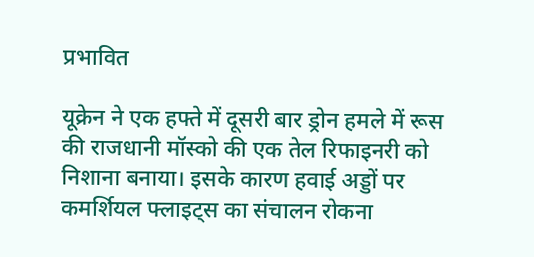प्रभावित

यूक्रेन ने एक हफ्ते में दूसरी बार ड्रोन हमले में रूस की राजधानी मॉस्को की एक तेल रिफाइनरी को निशाना बनाया। इसके कारण हवाई अड्डों पर कमर्शियल फ्लाइट्स का संचालन रोकना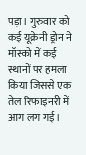पड़ा। गुरुवार को कई यूक्रेनी ड्रोन ने मॉस्को में कई स्थानों पर हमला किया जिससे एक तेल रिफाइनरी में आग लग गई।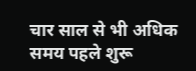चार साल से भी अधिक समय पहले शुरू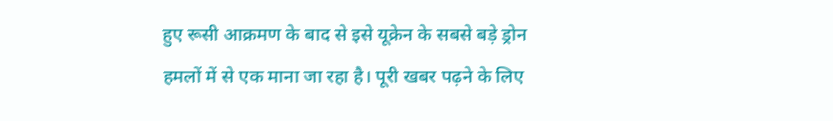हुए रूसी आक्रमण के बाद से इसे यूक्रेन के सबसे बड़े ड्रोन हमलों में से एक माना जा रहा है। पूरी खबर पढ़ने के लिए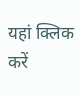यहां क्लिक करें